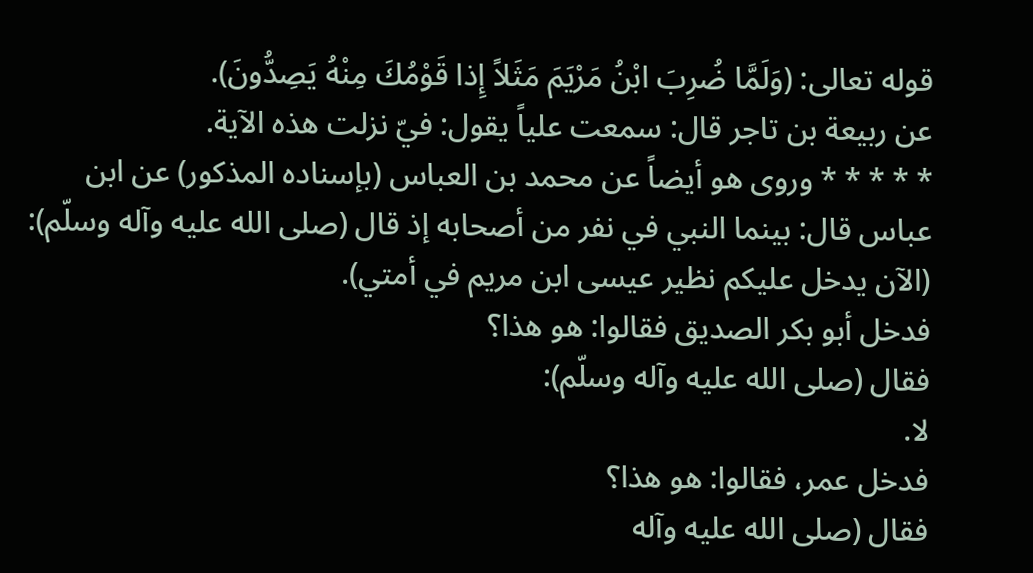قوله تعالى: (وَلَمَّا ضُرِبَ ابْنُ مَرْيَمَ مَثَلاً إِذا قَوْمُكَ مِنْهُ يَصِدُّونَ).
عن ربيعة بن تاجر قال: سمعت علياً يقول: فيّ نزلت هذه الآية.
* * * * * وروى هو أيضاً عن محمد بن العباس (بإسناده المذكور) عن ابن عباس قال: بينما النبي في نفر من أصحابه إذ قال (صلى الله عليه وآله وسلّم): (الآن يدخل عليكم نظير عيسى ابن مريم في أمتي).
فدخل أبو بكر الصديق فقالوا: هو هذا؟
فقال (صلى الله عليه وآله وسلّم):
لا.
فدخل عمر، فقالوا: هو هذا؟
فقال (صلى الله عليه وآله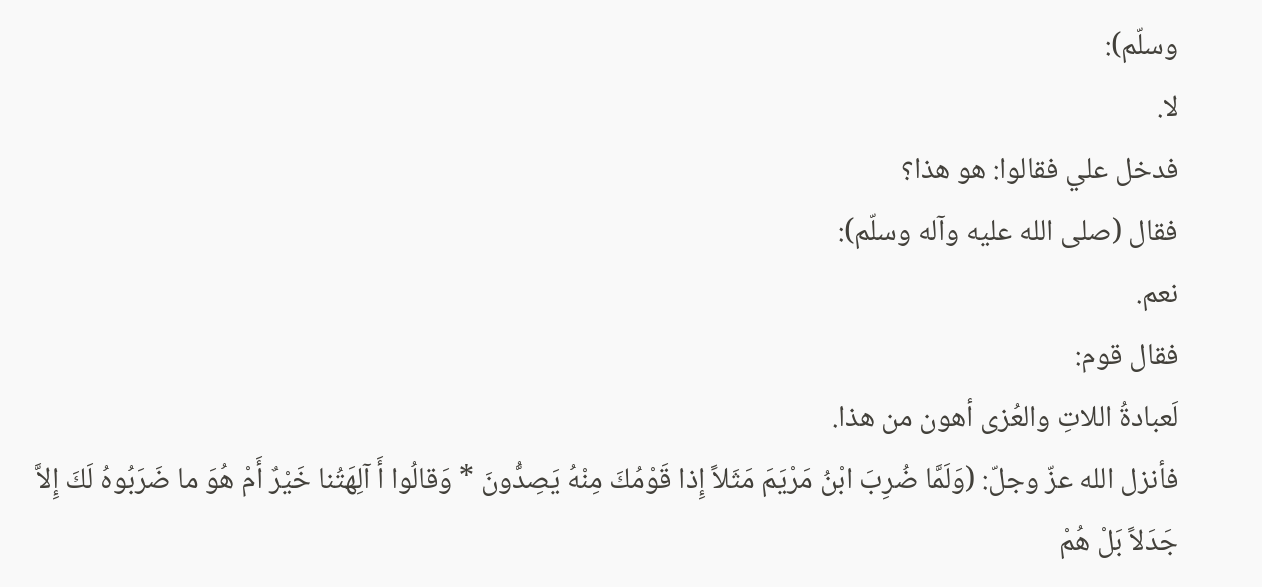وسلّم):
لا.
فدخل علي فقالوا: هو هذا؟
فقال (صلى الله عليه وآله وسلّم):
نعم.
فقال قوم:
لَعبادةُ اللاتِ والعُزى أهون من هذا.
فأنزل الله عزّ وجلّ: (وَلَمَّا ضُرِبَ ابْنُ مَرْيَمَ مَثَلاً إِذا قَوْمُكَ مِنْهُ يَصِدُّونَ * وَقالُوا أَ آلِهَتُنا خَيْرٌ أَمْ هُوَ ما ضَرَبُوهُ لَكَ إِلاَّ جَدَلاً بَلْ هُمْ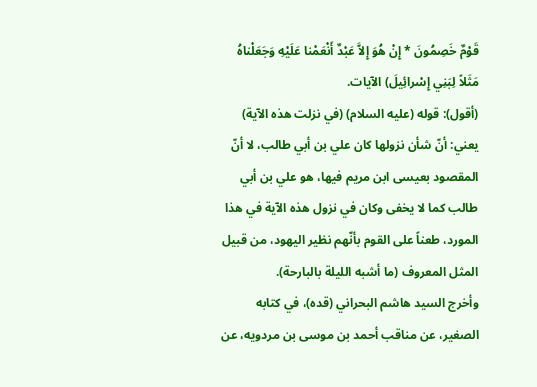قَوْمٌ خَصِمُونَ * إِنْ هُوَ إِلاَّ عَبْدٌ أَنْعَمْنا عَلَيْهِ وَجَعَلْناهُ مَثَلاً لِبَنِي إِسْرائِيلَ) الآيات.
(أقول): قوله (عليه السلام) (في نزلت هذه الآية) يعني: أنّ شأن نزولها كان علي بن أبي طالب، لا أنّ المقصود بعيسى ابن مريم فيها، هو علي بن أبي طالب كما لا يخفى وكان في نزول هذه الآية في هذا المورد، طعناً على القوم بأنّهم نظير اليهود، من قبيل المثل المعروف (ما أشبه الليلة بالبارحة).
وأخرج السيد هاشم البحراني (قده)، في كتابه الصغير، عن مناقب أحمد بن موسى بن مردويه، عن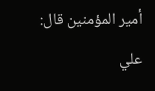أمير المؤمنين قال:
علي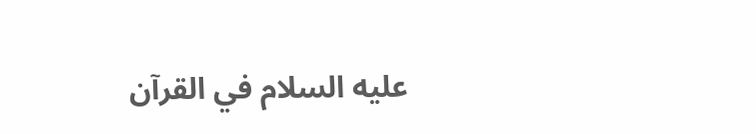عليه السلام في القرآن